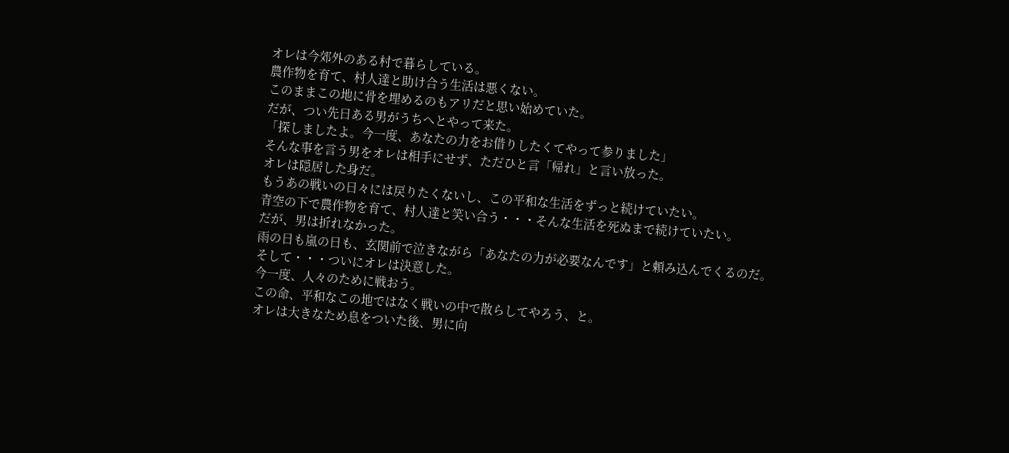オレは今郊外のある村で暮らしている。
農作物を育て、村人達と助け合う生活は悪くない。
このままこの地に骨を埋めるのもアリだと思い始めていた。
だが、つい先日ある男がうちへとやって来た。
「探しましたよ。今一度、あなたの力をお借りしたくてやって参りました」
そんな事を言う男をオレは相手にせず、ただひと言「帰れ」と言い放った。
オレは隠居した身だ。
もうあの戦いの日々には戻りたくないし、この平和な生活をずっと続けていたい。
青空の下で農作物を育て、村人達と笑い合う・・・そんな生活を死ぬまで続けていたい。
だが、男は折れなかった。
雨の日も嵐の日も、玄関前で泣きながら「あなたの力が必要なんです」と頼み込んでくるのだ。
そして・・・ついにオレは決意した。
今一度、人々のために戦おう。
この命、平和なこの地ではなく戦いの中で散らしてやろう、と。
オレは大きなため息をついた後、男に向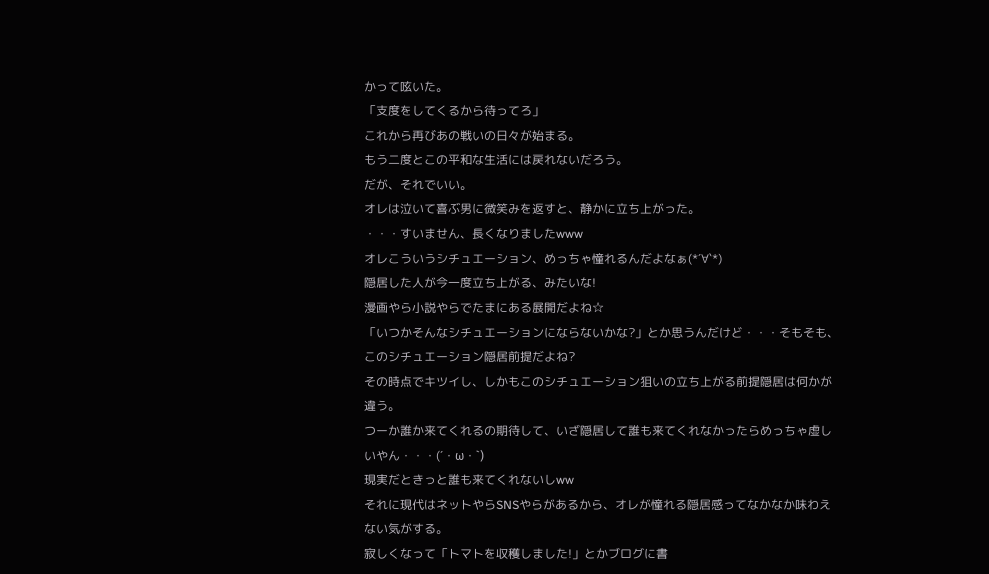かって呟いた。
「支度をしてくるから待ってろ」
これから再びあの戦いの日々が始まる。
もう二度とこの平和な生活には戻れないだろう。
だが、それでいい。
オレは泣いて喜ぶ男に微笑みを返すと、静かに立ち上がった。
・・・すいません、長くなりましたwww
オレこういうシチュエーション、めっちゃ憧れるんだよなぁ(*´∀`*)
隠居した人が今一度立ち上がる、みたいな!
漫画やら小説やらでたまにある展開だよね☆
「いつかそんなシチュエーションにならないかな?」とか思うんだけど・・・そもそも、このシチュエーション隠居前提だよね?
その時点でキツイし、しかもこのシチュエーション狙いの立ち上がる前提隠居は何かが違う。
つーか誰か来てくれるの期待して、いざ隠居して誰も来てくれなかったらめっちゃ虚しいやん・・・(´・ω・`)
現実だときっと誰も来てくれないしww
それに現代はネットやらSNSやらがあるから、オレが憧れる隠居感ってなかなか味わえない気がする。
寂しくなって「トマトを収穫しました!」とかブログに書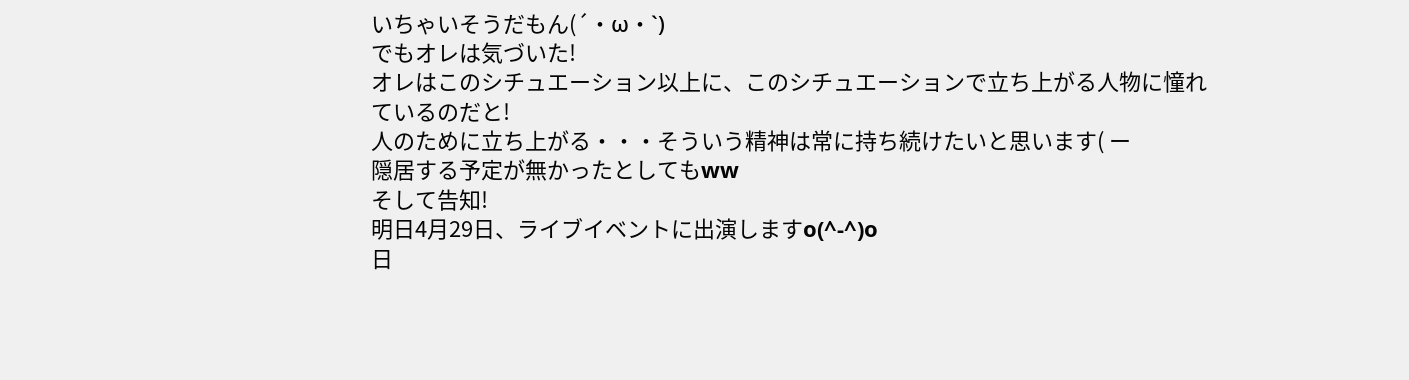いちゃいそうだもん(´・ω・`)
でもオレは気づいた!
オレはこのシチュエーション以上に、このシチュエーションで立ち上がる人物に憧れているのだと!
人のために立ち上がる・・・そういう精神は常に持ち続けたいと思います( ー
隠居する予定が無かったとしてもww
そして告知!
明日4月29日、ライブイベントに出演しますo(^-^)o
日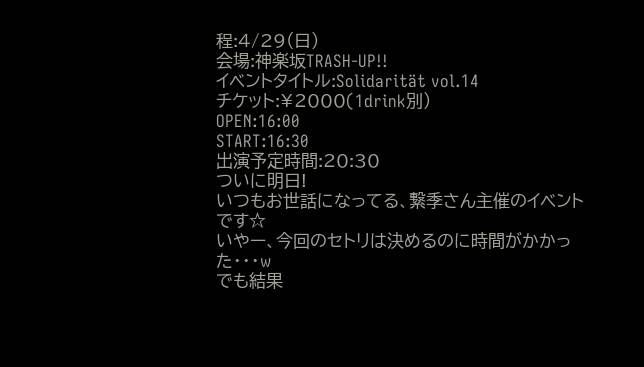程:4/29(日)
会場:神楽坂TRASH-UP!!
イベントタイトル:Solidarität vol.14
チケット:¥2000(1drink別)
OPEN:16:00
START:16:30
出演予定時間:20:30
ついに明日!
いつもお世話になってる、繋季さん主催のイベントです☆
いやー、今回のセトリは決めるのに時間がかかった・・・w
でも結果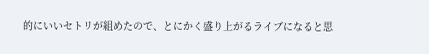的にいいセトリが組めたので、とにかく盛り上がるライブになると思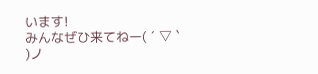います!
みんなぜひ来てねー( ´ ▽ ` )ノ